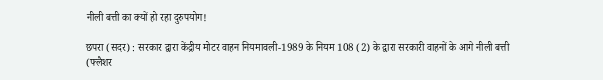नीली बत्ती का क्यों हो रहा दुरुपयोग!

छपरा (सदर) : सरकार द्वारा केंद्रीय मोटर वाहन नियमावली-1989 के नियम 108 (2) के द्वारा सरकारी वाहनों के आगे नीली बत्ती (फ्लैशर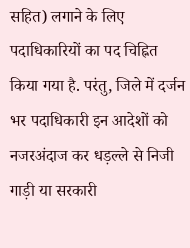सहित) लगाने के लिए पदाधिकारियों का पद चिह्नित किया गया है. परंतु, जिले में दर्जन भर पदाधिकारी इन आदेशों को नजरअंदाज कर धड़ल्ले से निजी गाड़ी या सरकारी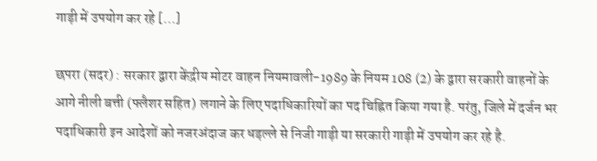गाड़ी में उपयोग कर रहे […]

छपरा (सदर) : सरकार द्वारा केंद्रीय मोटर वाहन नियमावली-1989 के नियम 108 (2) के द्वारा सरकारी वाहनों के आगे नीली बत्ती (फ्लैशर सहित) लगाने के लिए पदाधिकारियों का पद चिह्नित किया गया है. परंतु, जिले में दर्जन भर पदाधिकारी इन आदेशों को नजरअंदाज कर धड़ल्ले से निजी गाड़ी या सरकारी गाड़ी में उपयोग कर रहे है.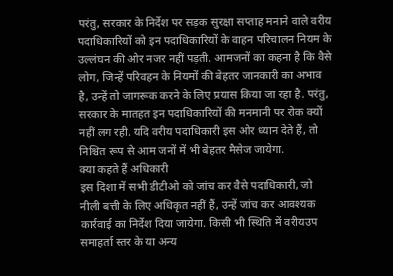परंतु, सरकार के निर्देश पर सड़क सुरक्षा सप्ताह मनाने वाले वरीय पदाधिकारियों को इन पदाधिकारियों के वाहन परिचालन नियम के उल्लंघन की ओर नजर नहीं पड़ती. आमजनों का कहना है कि वैसे लोग, जिन्हें परिवहन के नियमों की बेहतर जानकारी का अभाव है, उन्हें तो जागरूक करने के लिए प्रयास किया जा रहा है. परंतु, सरकार के मातहत इन पदाधिकारियों की मनमानी पर रोक क्यों नहीं लग रही. यदि वरीय पदाधिकारी इस ओर ध्यान देते हैं, तो निश्चित रूप से आम जनों में भी बेहतर मैसेज जायेगा.
क्या कहते हैं अधिकारी
इस दिशा में सभी डीटीओ को जांच कर वैसे पदाधिकारी, जो नीली बत्ती के लिए अधिकृत नहीं हैं, उन्हें जांच कर आवश्यक कार्रवाई का निर्देश दिया जायेगा. किसी भी स्थिति में वरीयउप समाहर्ता स्तर के या अन्य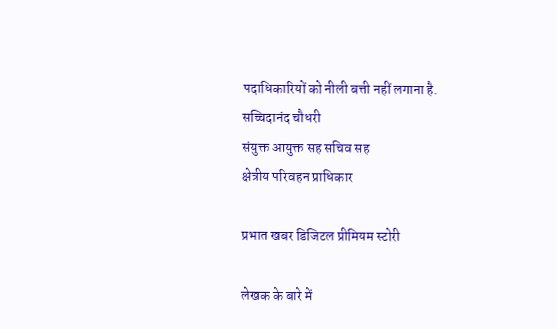पदाधिकारियों को नीली बत्ती नहीं लगाना है.
सच्चिदानंद चौधरी
संयुक्त आयुक्त सह सचिव सह
क्षेत्रीय परिवहन प्राधिकार

प्रभात खबर डिजिटल प्रीमियम स्टोरी

लेखक के बारे में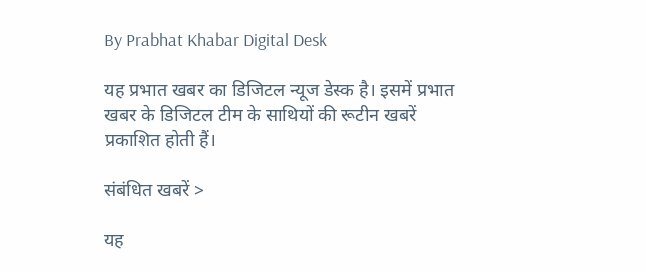By Prabhat Khabar Digital Desk

यह प्रभात खबर का डिजिटल न्यूज डेस्क है। इसमें प्रभात खबर के डिजिटल टीम के साथियों की रूटीन खबरें प्रकाशित होती हैं।

संबंधित खबरें >

यह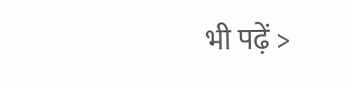भी पढ़ें >